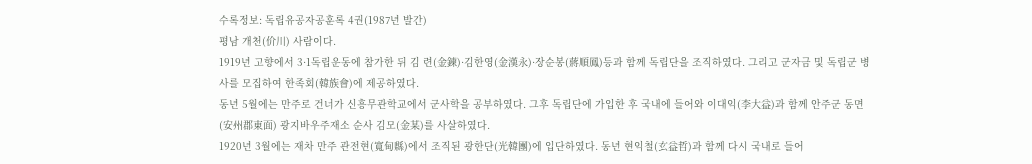수록정보: 독립유공자공훈록 4권(1987년 발간)
평남 개천(价川) 사람이다.
1919년 고향에서 3·1독립운동에 참가한 뒤 김 련(金鍊)·김한영(金漢永)·장순봉(蔣順鳳)등과 함께 독립단을 조직하였다. 그리고 군자금 및 독립군 병사를 모집하여 한족회(韓族會)에 제공하였다.
동년 5월에는 만주로 건너가 신흥무관학교에서 군사학을 공부하였다. 그후 독립단에 가입한 후 국내에 들어와 이대익(李大益)과 함께 안주군 동면(安州郡東面) 광지바우주재소 순사 김모(金某)를 사살하였다.
1920년 3월에는 재차 만주 관전현(寬甸縣)에서 조직된 광한단(光韓團)에 입단하였다. 동년 현익철(玄益哲)과 함께 다시 국내로 들어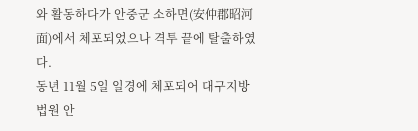와 활동하다가 안중군 소하면(安仲郡昭河面)에서 체포되었으나 격투 끝에 탈출하였다.
동년 11월 5일 일경에 체포되어 대구지방법원 안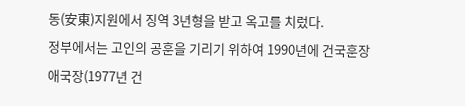동(安東)지원에서 징역 3년형을 받고 옥고를 치렀다.
정부에서는 고인의 공훈을 기리기 위하여 1990년에 건국훈장 애국장(1977년 건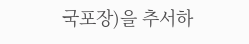국포장)을 추서하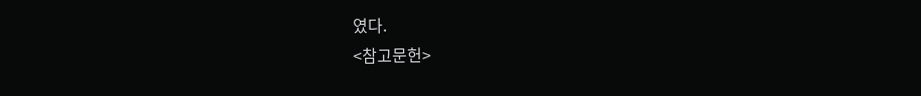였다.
<참고문헌>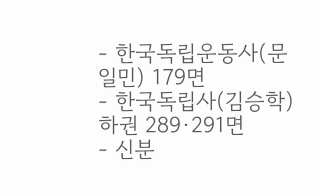- 한국독립운동사(문일민) 179면
- 한국독립사(김승학) 하권 289·291면
- 신분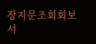장지문조회회보서